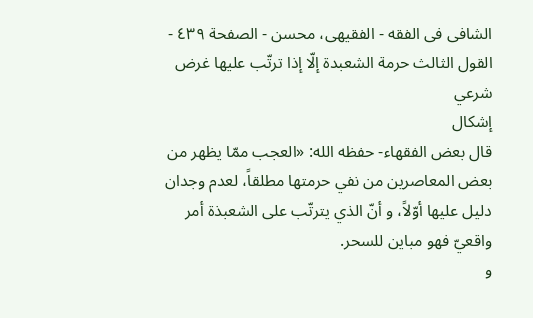الشافی فی الفقه - الفقیهی، محسن - الصفحة ٤٣٩ - القول الثالث حرمة الشعبدة إلّا إذا ترتّب علیها غرض شرعي
إشکال
قال بعض الفقهاء- حفظه الله: «العجب ممّا يظهر من بعض المعاصرين من نفي حرمتها مطلقاً، لعدم وجدان دليل عليها أوّلاً، و أنّ الذي يترتّب على الشعبذة أمر واقعيّ فهو مباين للسحر.
و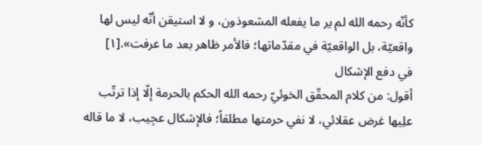كأنّه رحمه الله لم ير ما يفعله المشعوذون، و لا استيقن أنّه ليس لها واقعيّة، بل الواقعيّة في مقدّماتها؛ فالأمر ظاهر بعد ما عرفت».[١]
في دفع الإشکال
أقول: من کلام المحقّق الخوئيّ رحمه الله الحکم بالحرمة إلّا إذا ترتّب علِیها غرض عقلائي، لا نفي حرمتها مطلقاً؛ فالإشکال عجِیب، لا ما قاله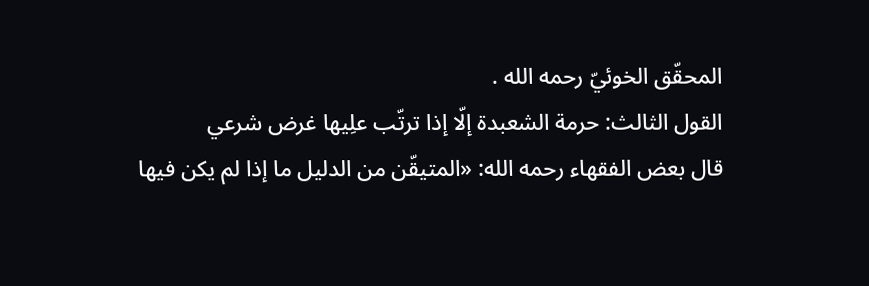المحقّق الخوئيّ رحمه الله .
القول الثالث: حرمة الشعبدة إلّا إذا ترتّب علِیها غرض شرعي
قال بعض الفقهاء رحمه الله: «المتيقّن من الدليل ما إذا لم يكن فيها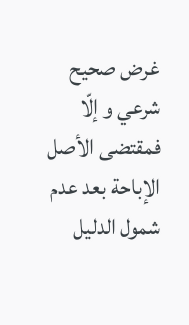غرض صحيح شرعي و إلّا فمقتضى الأصل الإباحة بعد عدم شمول الدليل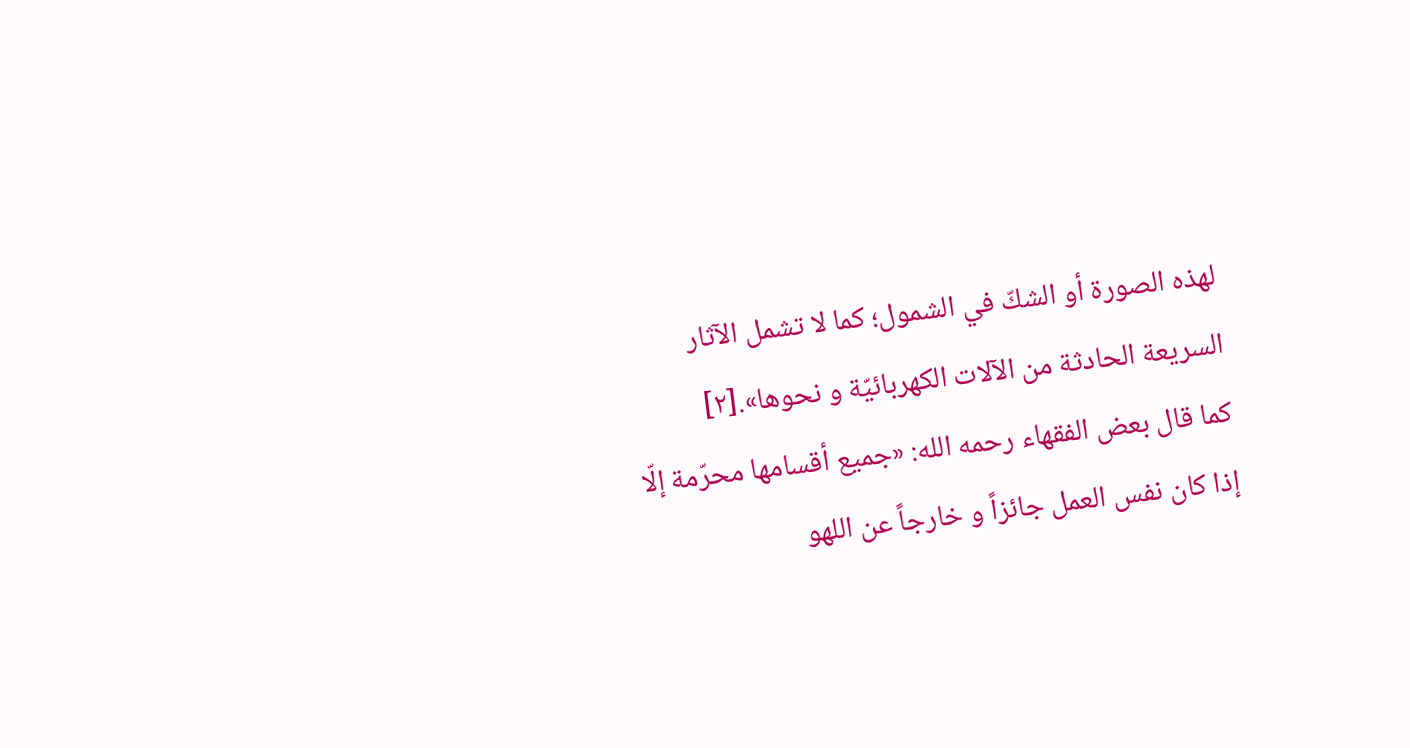لهذه الصورة أو الشكّ في الشمول؛ كما لا تشمل الآثار السريعة الحادثة من الآلات الكهربائيّة و نحوها».[٢]
کما قال بعض الفقهاء رحمه الله: «جميع أقسامها محرّمة إلّا إذا كان نفس العمل جائزاً و خارجاً عن اللهو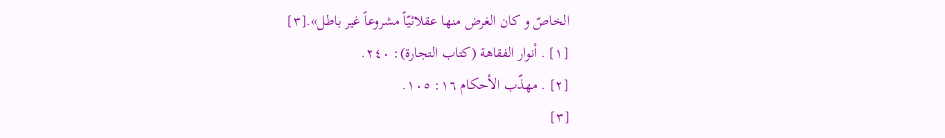الخاصّ و كان الغرض منها عقلائيّاً مشروعاً غير باطل».[٣]
[١] . أنوار الفقاهة (كتاب التجارة): ٢٤٠.
[٢] . مهذّب الأحكام ١٦: ١٠٥.
[٣]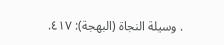. وسيلة النجاة (البهجة): ٤١٧.